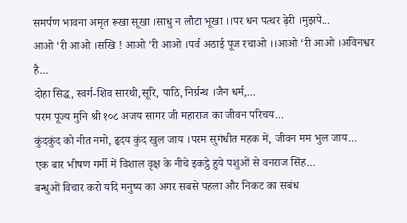समर्पण भावना अमृत रूखा सूखा ।साधु न लौटा भूखा ।।पर धन पत्थर ढ़ेरी ।मुझपे...
आओ ‘री आओ ।सखि ! आओ ‘री आओ ।पर्व अठाई पूज रचाओ ।।आओ ‘री आओ ।अविनश्वर है...
दोहा सिद्ध, स्वर्ग-शिव सारथी,सूरि, पाठि, निर्ग्रन्थ ।जैन धर्म,...
परम पूज्य मुनि श्री १०८ अजय सागर जी महाराज का जीवन परिचय...
कुंदकुंद को नीत नमो, हृदय कुंद खुल जाय ।परम सुगंधीत महक में, जीवन मम भुल जाय...
एक बार भीषण गर्मी में विशाल वृक्ष के नीचे इकट्ठे हुये पशुओं से वनराज सिंह...
बन्धुओं विचार करो यदि मनुष्य का अगर सबसे पहला और निकट का सबंध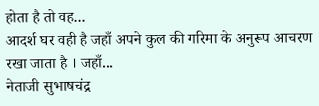होता है तो वह...
आदर्श घर वही है जहाँ अपने कुल की गरिमा के अनुरूप आचरण रखा जाता है । जहाँ...
नेताजी सुभाषचंद्र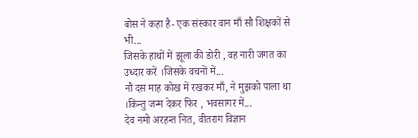बोस ने कहा है- एक संस्कार वान माँ सौ शिक्षकों से भी...
जिसके हाथों में झूला की डोरी , वह नारी जगत का उध्दार करें ।जिसके वचनों में...
नौ दस माह कोख में रखकर माँ, ने मुझको पाला था ।किन्तु जन्म देकर फिर , भवसागर में...
देव नमो अरहन्त नित, वीतराग विज्ञान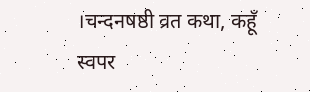।चन्दनषष्ठी व्रत कथा, कहूँ स्वपर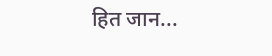हित जान...